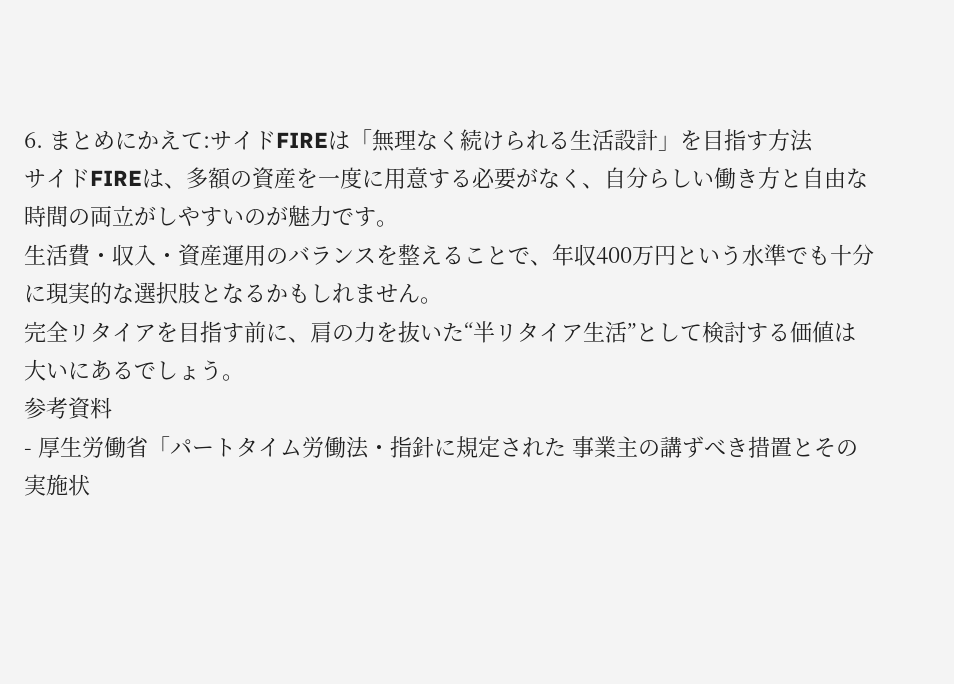6. まとめにかえて:サイドFIREは「無理なく続けられる生活設計」を目指す方法
サイドFIREは、多額の資産を一度に用意する必要がなく、自分らしい働き方と自由な時間の両立がしやすいのが魅力です。
生活費・収入・資産運用のバランスを整えることで、年収400万円という水準でも十分に現実的な選択肢となるかもしれません。
完全リタイアを目指す前に、肩の力を抜いた“半リタイア生活”として検討する価値は大いにあるでしょう。
参考資料
- 厚生労働省「パートタイム労働法・指針に規定された 事業主の講ずべき措置とその実施状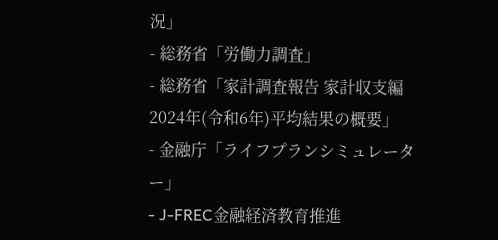況」
- 総務省「労働力調査」
- 総務省「家計調査報告 家計収支編2024年(令和6年)平均結果の概要」
- 金融庁「ライフプランシミュレーター」
- J-FREC金融経済教育推進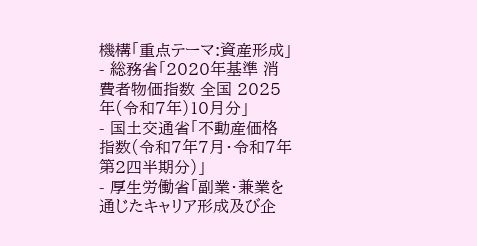機構「重点テーマ:資産形成」
- 総務省「2020年基準 消費者物価指数 全国 2025年(令和7年)10月分」
- 国土交通省「不動産価格指数(令和7年7月・令和7年第2四半期分)」
- 厚生労働省「副業・兼業を通じたキャリア形成及び企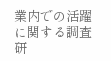業内での活躍に関する調査研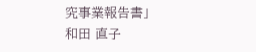究事業報告書」
和田 直子